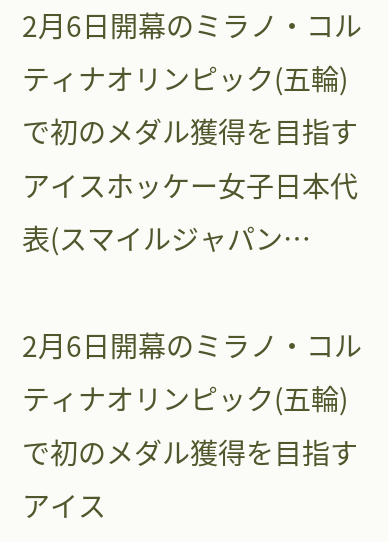2月6日開幕のミラノ・コルティナオリンピック(五輪)で初のメダル獲得を目指すアイスホッケー女子日本代表(スマイルジャパン…

2月6日開幕のミラノ・コルティナオリンピック(五輪)で初のメダル獲得を目指すアイス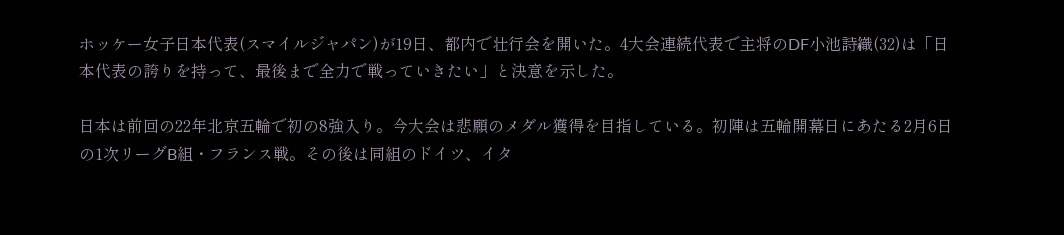ホッケー女子日本代表(スマイルジャパン)が19日、都内で壮行会を開いた。4大会連続代表で主将のDF小池詩織(32)は「日本代表の誇りを持って、最後まで全力で戦っていきたい」と決意を示した。

日本は前回の22年北京五輪で初の8強入り。今大会は悲願のメダル獲得を目指している。初陣は五輪開幕日にあたる2月6日の1次リーグB組・フランス戦。その後は同組のドイツ、イタ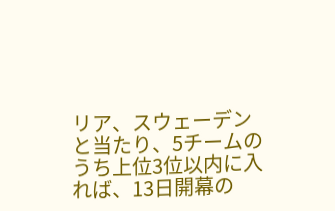リア、スウェーデンと当たり、5チームのうち上位3位以内に入れば、13日開幕の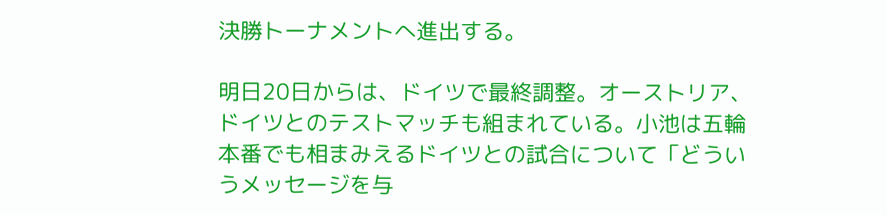決勝トーナメントへ進出する。

明日20日からは、ドイツで最終調整。オーストリア、ドイツとのテストマッチも組まれている。小池は五輪本番でも相まみえるドイツとの試合について「どういうメッセージを与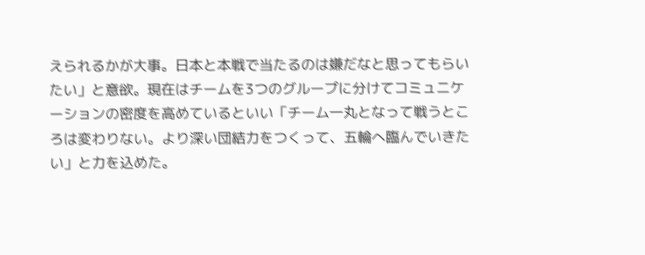えられるかが大事。日本と本戦で当たるのは嫌だなと思ってもらいたい」と意欲。現在はチームを3つのグループに分けてコミュニケーションの密度を高めているといい「チーム一丸となって戦うところは変わりない。より深い団結力をつくって、五輪へ臨んでいきたい」と力を込めた。